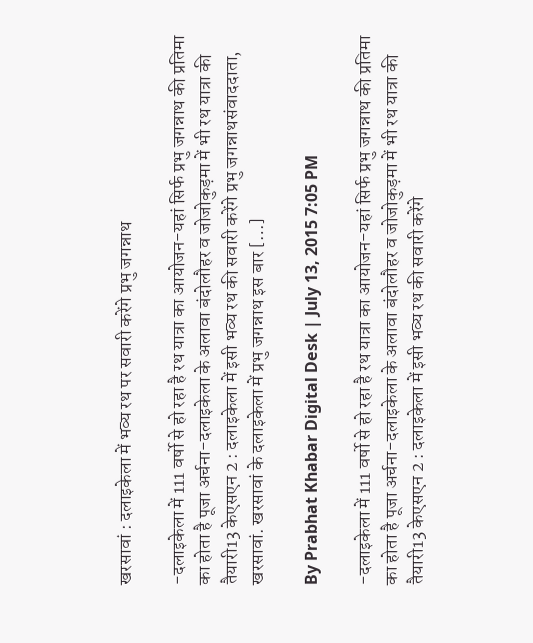खरसावां : दलाइकेला में भव्य रथ पर सवारी करेंगे प्रभु जगन्नाथ

-दलाइकेला में 111 वर्षो से हो रहा है रथ यात्रा का आयोजन-यहां सिर्फ प्रभु जगन्नाथ की प्रतिमा का होता है पूजा अर्चना-दलाइकेला के अलावा बंदोलौहर व जोजोकुड़मा में भी रथ यात्रा की तैयारी13 केएसएन 2 : दलाइकेला में इसी भव्य रथ की सवारी करेंगे प्रभु जगन्नाथसंवाददाता, खरसावां. खरसावां के दलाइकेला में प्रभु जगन्नाथ इस बार […]

By Prabhat Khabar Digital Desk | July 13, 2015 7:05 PM

-दलाइकेला में 111 वर्षो से हो रहा है रथ यात्रा का आयोजन-यहां सिर्फ प्रभु जगन्नाथ की प्रतिमा का होता है पूजा अर्चना-दलाइकेला के अलावा बंदोलौहर व जोजोकुड़मा में भी रथ यात्रा की तैयारी13 केएसएन 2 : दलाइकेला में इसी भव्य रथ की सवारी करेंगे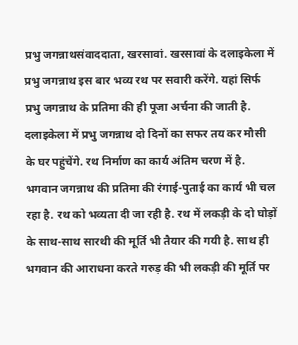प्रभु जगन्नाथसंवाददाता, खरसावां. खरसावां के दलाइकेला में प्रभु जगन्नाथ इस बार भव्य रथ पर सवारी करेंगे. यहां सिर्फ प्रभु जगन्नाथ के प्रतिमा की ही पूजा अर्चना की जाती है. दलाइकेला में प्रभु जगन्नाथ दो दिनों का सफर तय कर मौसी के घर पहुंचेंगे. रथ निर्माण का कार्य अंतिम चरण में है. भगवान जगन्नाथ की प्रतिमा की रंगाई-पुताई का कार्य भी चल रहा है. रथ को भव्यता दी जा रही है. रथ में लकड़ी के दो घोड़ों के साथ-साथ सारथी की मूर्ति भी तैयार की गयी है. साथ ही भगवान की आराधना करते गरुड़ की भी लकड़ी की मूर्ति पर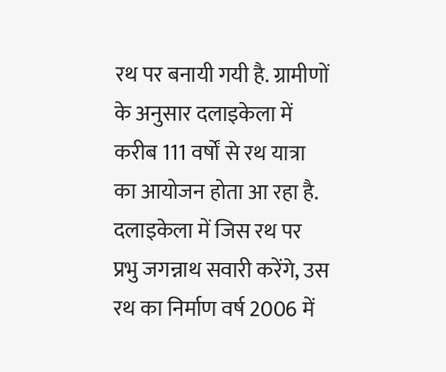रथ पर बनायी गयी है. ग्रामीणों के अनुसार दलाइकेला में करीब 111 वर्षों से रथ यात्रा का आयोजन होता आ रहा है. दलाइकेला में जिस रथ पर प्रभु जगन्नाथ सवारी करेंगे, उस रथ का निर्माण वर्ष 2006 में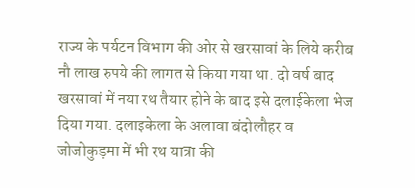राज्य के पर्यटन विभाग की ओर से खरसावां के लिये करीब नौ लाख रुपये की लागत से किया गया था. दो वर्ष बाद खरसावां में नया रथ तैयार होने के बाद इसे दलाईकेला भेज दिया गया. दलाइकेला के अलावा बंदोलौहर व जोजोकुड़मा में भी रथ यात्रा की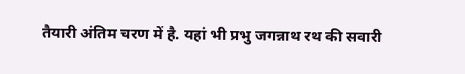तैयारी अंतिम चरण में है. यहां भी प्रभु जगन्नाथ रथ की सवारी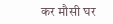कर मौसी घर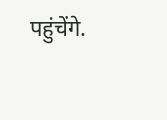पहुंचेंगे.